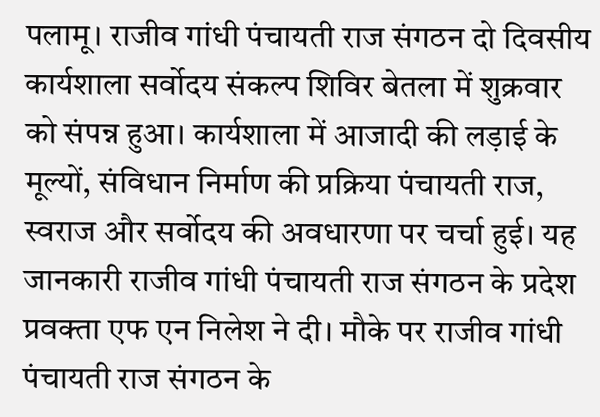पलामू। राजीव गांधी पंचायती राज संगठन दो दिवसीय कार्यशाला सर्वोदय संकल्प शिविर बेतला में शुक्रवार को संपन्न हुआ। कार्यशाला में आजादी की लड़ाई के मूल्यों, संविधान निर्माण की प्रक्रिया पंचायती राज, स्वराज और सर्वोदय की अवधारणा पर चर्चा हुई। यह जानकारी राजीव गांधी पंचायती राज संगठन के प्रदेश प्रवक्ता एफ एन निलेश ने दी। मौके पर राजीव गांधी पंचायती राज संगठन के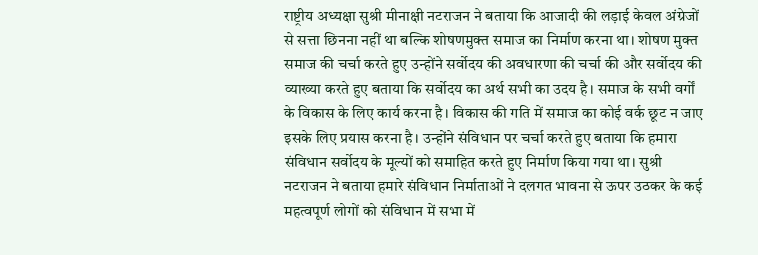राष्ट्रीय अध्यक्षा सुश्री मीनाक्षी नटराजन ने बताया कि आजादी की लड़ाई केवल अंग्रेजों से सत्ता छिनना नहीं था बल्कि शोषणमुक्त समाज का निर्माण करना था। शोषण मुक्त समाज की चर्चा करते हुए उन्होंने सर्वोदय की अवधारणा की चर्चा की और सर्वोदय की व्याख्या करते हुए बताया कि सर्वोदय का अर्थ सभी का उदय है। समाज के सभी वर्गों के विकास के लिए कार्य करना है। विकास की गति में समाज का कोई वर्क छूट न जाए इसके लिए प्रयास करना है। उन्होंने संविधान पर चर्चा करते हुए बताया कि हमारा संविधान सर्वोदय के मूल्यों को समाहित करते हुए निर्माण किया गया था। सुश्री नटराजन ने बताया हमारे संविधान निर्माताओं ने दलगत भावना से ऊपर उठकर के कई महत्वपूर्ण लोगों को संविधान में सभा में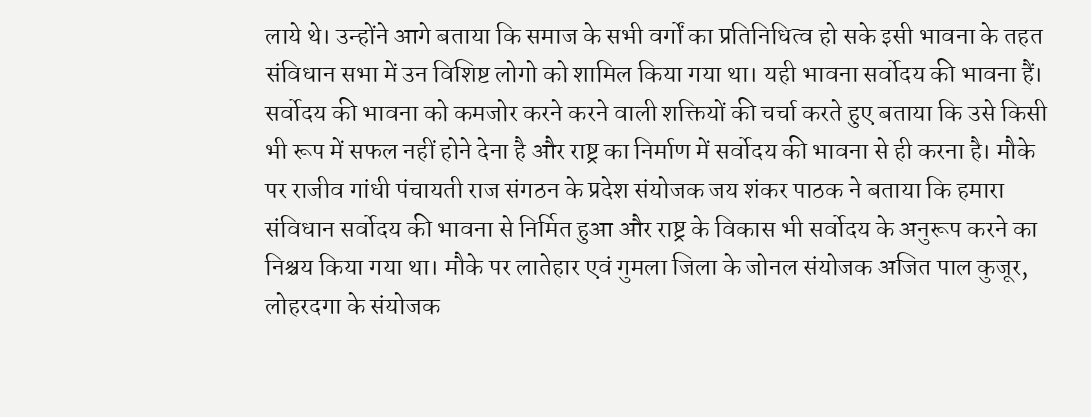लाये थे। उन्होंने आगे बताया कि समाज के सभी वर्गों का प्रतिनिधित्व हो सके इसी भावना के तहत संविधान सभा में उन विशिष्ट लोगो को शामिल किया गया था। यही भावना सर्वोदय की भावना हैं। सर्वोदय की भावना को कमजोर करने करने वाली शक्तियों की चर्चा करते हुए बताया कि उसे किसी भी रूप में सफल नहीं होने देना है और राष्ट्र का निर्माण में सर्वोदय की भावना से ही करना है। मौके पर राजीव गांधी पंचायती राज संगठन के प्रदेश संयोजक जय शंकर पाठक ने बताया कि हमारा संविधान सर्वोदय की भावना से निर्मित हुआ और राष्ट्र के विकास भी सर्वोदय के अनुरूप करने का निश्चय किया गया था। मौके पर लातेहार एवं गुमला जिला के जोनल संयोजक अजित पाल कुजूर, लोहरदगा के संयोजक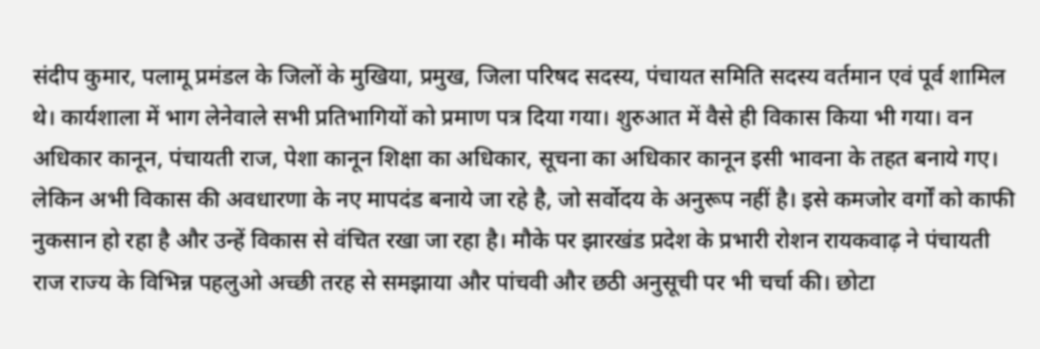संदीप कुमार, पलामू प्रमंडल के जिलों के मुखिया, प्रमुख, जिला परिषद सदस्य, पंचायत समिति सदस्य वर्तमान एवं पूर्व शामिल थे। कार्यशाला में भाग लेनेवाले सभी प्रतिभागियों को प्रमाण पत्र दिया गया। शुरुआत में वैसे ही विकास किया भी गया। वन अधिकार कानून, पंचायती राज, पेशा कानून शिक्षा का अधिकार, सूचना का अधिकार कानून इसी भावना के तहत बनाये गए। लेकिन अभी विकास की अवधारणा के नए मापदंड बनाये जा रहे है, जो सर्वोदय के अनुरूप नहीं है। इसे कमजोर वर्गों को काफी नुकसान हो रहा है और उन्हें विकास से वंचित रखा जा रहा है। मौके पर झारखंड प्रदेश के प्रभारी रोशन रायकवाढ़ ने पंचायती राज राज्य के विभिन्न पहलुओ अच्छी तरह से समझाया और पांचवी और छठी अनुसूची पर भी चर्चा की। छोटा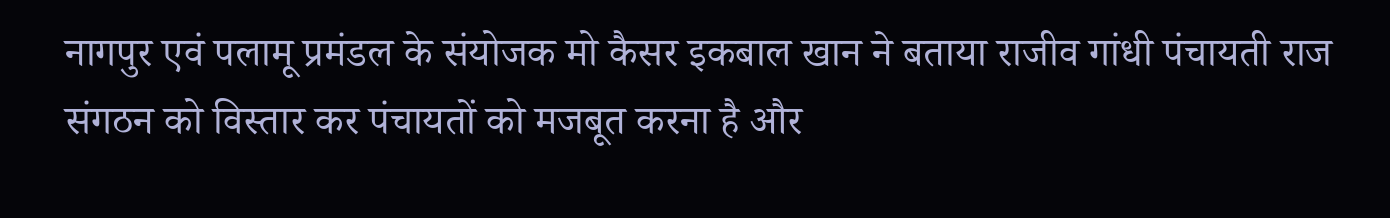नागपुर एवं पलामू प्रमंडल के संयोजक मो कैसर इकबाल खान ने बताया राजीव गांधी पंचायती राज संगठन को विस्तार कर पंचायतों को मजबूत करना है और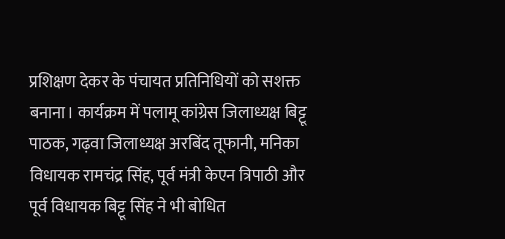प्रशिक्षण देकर के पंचायत प्रतिनिधियों को सशक्त बनाना। कार्यक्रम में पलामू कांग्रेस जिलाध्यक्ष बिट्टू पाठक, गढ़वा जिलाध्यक्ष अरबिंद तूफानी, मनिका विधायक रामचंद्र सिंह, पूर्व मंत्री केएन त्रिपाठी और पूर्व विधायक बिट्टू सिंह ने भी बोधित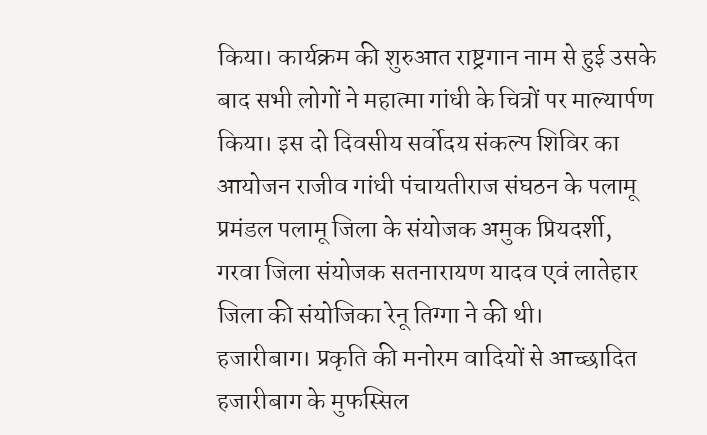किया। कार्यक्रम की शुरुआत राष्ट्रगान नाम से हुई उसके बाद सभी लोगों ने महात्मा गांधी के चित्रों पर माल्यार्पण किया। इस दो दिवसीय सर्वोदय संकल्प शिविर का आयोजन राजीव गांधी पंचायतीराज संघठन के पलामू प्रमंडल पलामू जिला के संयोजक अमुक प्रियदर्शी, गरवा जिला संयोजक सतनारायण यादव एवं लातेहार जिला की संयोजिका रेनू तिग्गा ने की थी।
हजारीबाग। प्रकृति की मनोरम वादियों से आच्छादित हजारीबाग के मुफस्सिल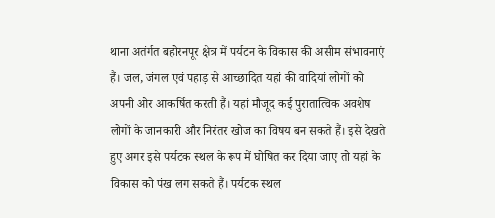थाना अतंर्गत बहोरनपूर क्षेत्र में पर्यटन के विकास की असीम संभावनाएं हैं। जल, जंगल एवं पहाड़ से आच्छादित यहां की वादियां लोगों को अपनी ओर आकर्षित करती हैं। यहां मौजूद कई पुरातात्विक अवशेष लोगों के जानकारी और निरंतर खोज का विषय बन सकते हैं। इसे देखते हुए अगर इसे पर्यटक स्थल के रूप में घोषित कर दिया जाए तो यहां के विकास को पंख लग सकते हैं। पर्यटक स्थल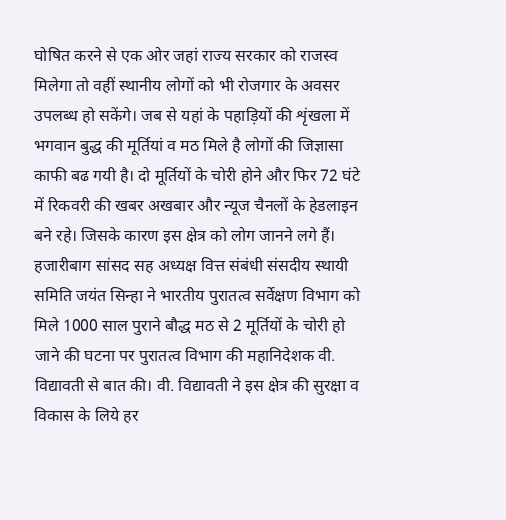घोषित करने से एक ओर जहां राज्य सरकार को राजस्व मिलेगा तो वहीं स्थानीय लोगों को भी रोजगार के अवसर उपलब्ध हो सकेंगे। जब से यहां के पहाड़ियों की शृंखला में भगवान बुद्ध की मूर्तियां व मठ मिले है लोगों की जिज्ञासा काफी बढ गयी है। दो मूर्तियों के चोरी होने और फिर 72 घंटे में रिकवरी की खबर अखबार और न्यूज चैनलों के हेडलाइन बने रहे। जिसके कारण इस क्षेत्र को लोग जानने लगे हैं। हजारीबाग सांसद सह अध्यक्ष वित्त संबंधी संसदीय स्थायी समिति जयंत सिन्हा ने भारतीय पुरातत्व सर्वेक्षण विभाग को मिले 1000 साल पुराने बौद्ध मठ से 2 मूर्तियों के चोरी हो जाने की घटना पर पुरातत्व विभाग की महानिदेशक वी. विद्यावती से बात की। वी. विद्यावती ने इस क्षेत्र की सुरक्षा व विकास के लिये हर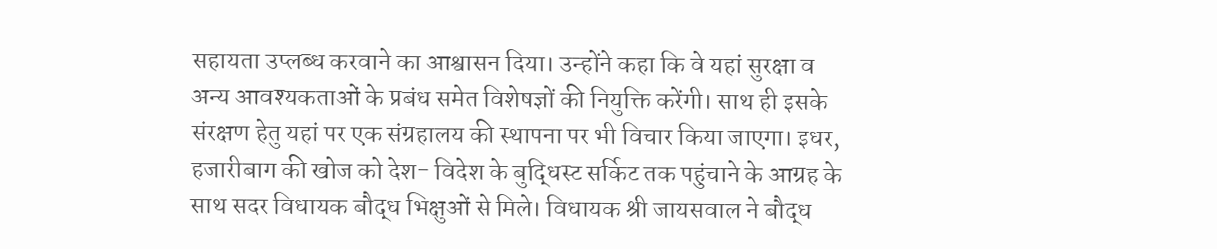सहायता उप्लब्ध करवाने का आश्वासन दिया। उन्होंने कहा कि वे यहां सुरक्षा व अन्य आवश्यकताओं के प्रबंध समेत विशेषज्ञों की नियुक्ति करेंगी। साथ ही इसके संरक्षण हेतु यहां पर एक संग्रहालय की स्थापना पर भी विचार किया जाएगा। इधर, हजारीबाग की खोज को देश- विदेश के बुद्धिस्ट सर्किट तक पहुंचाने के आग्रह के साथ सदर विधायक बौद्ध भिक्षुओं से मिले। विधायक श्री जायसवाल ने बौद्ध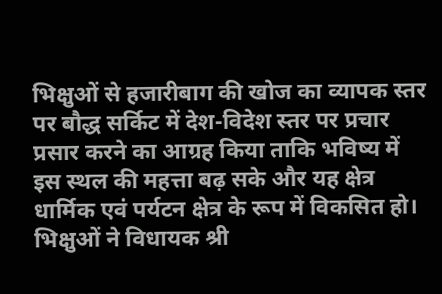भिक्षुओं से हजारीबाग की खोज का व्यापक स्तर पर बौद्ध सर्किट में देश-विदेश स्तर पर प्रचार प्रसार करने का आग्रह किया ताकि भविष्य में इस स्थल की महत्ता बढ़ सके और यह क्षेत्र धार्मिक एवं पर्यटन क्षेत्र के रूप में विकसित हो। भिक्षुओं ने विधायक श्री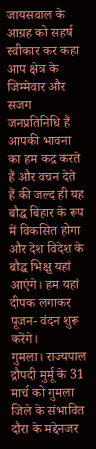जायसवाल के आग्रह को सहर्ष स्वीकार कर कहा आप क्षेत्र के जिम्मेवार और सजग जनप्रतिनिधि हैं आपकी भावना का हम कद्र करते हैं और वचन देते हैं की जल्द ही यह बौद्ध बिहार के रूप में विकसित होगा और देश विदेश के बौद्ध भिक्षु यहां आएंगे। हम यहां दीपक लगाकर पूजन- वंदन शुरू करेंगे।
गुमला। राज्यपाल द्रौपदी मुर्मू के 31 मार्च को गुमला जिले के संभावित दौरा के मद्देनजर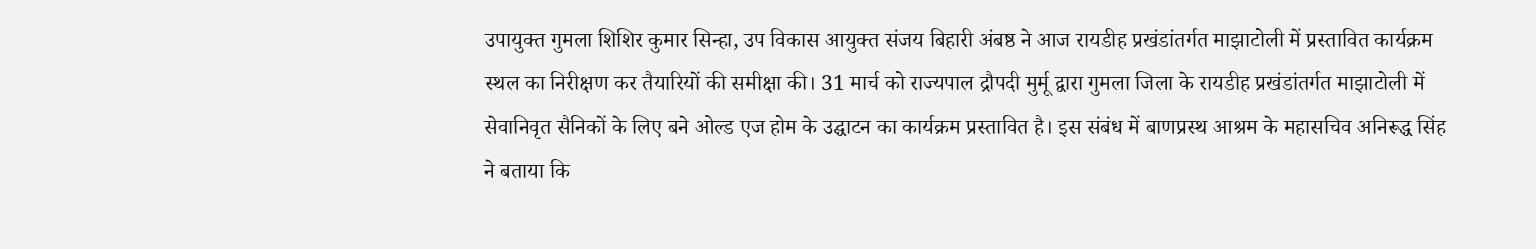उपायुक्त गुमला शिशिर कुमार सिन्हा, उप विकास आयुक्त संजय बिहारी अंबष्ठ ने आज रायडीह प्रखंडांतर्गत माझाटोली में प्रस्तावित कार्यक्रम स्थल का निरीक्षण कर तैयारियों की समीक्षा की। 31 मार्च को राज्यपाल द्रौपदी मुर्मू द्वारा गुमला जिला के रायडीह प्रखंडांतर्गत माझाटोली में सेवानिवृत सैनिकों के लिए बने ओल्ड एज होम के उद्घाटन का कार्यक्रम प्रस्तावित है। इस संबंध में बाणप्रस्थ आश्रम के महासचिव अनिरूद्ध सिंह ने बताया कि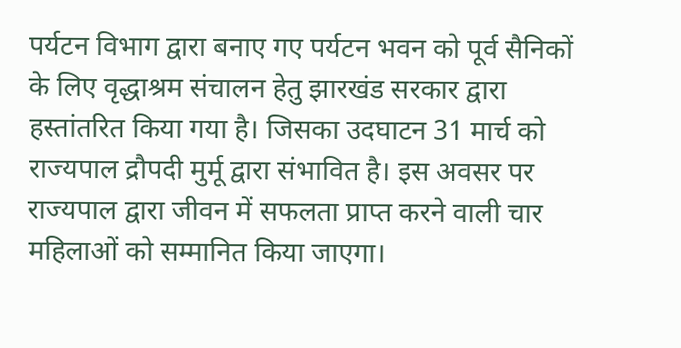पर्यटन विभाग द्वारा बनाए गए पर्यटन भवन को पूर्व सैनिकों के लिए वृद्धाश्रम संचालन हेतु झारखंड सरकार द्वारा हस्तांतरित किया गया है। जिसका उदघाटन 31 मार्च को राज्यपाल द्रौपदी मुर्मू द्वारा संभावित है। इस अवसर पर राज्यपाल द्वारा जीवन में सफलता प्राप्त करने वाली चार महिलाओं को सम्मानित किया जाएगा।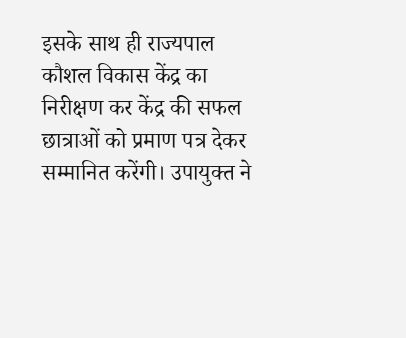इसके साथ ही राज्यपाल कौशल विकास केंद्र का निरीक्षण कर केंद्र की सफल छात्राओं को प्रमाण पत्र देकर सम्मानित करेंगी। उपायुक्त ने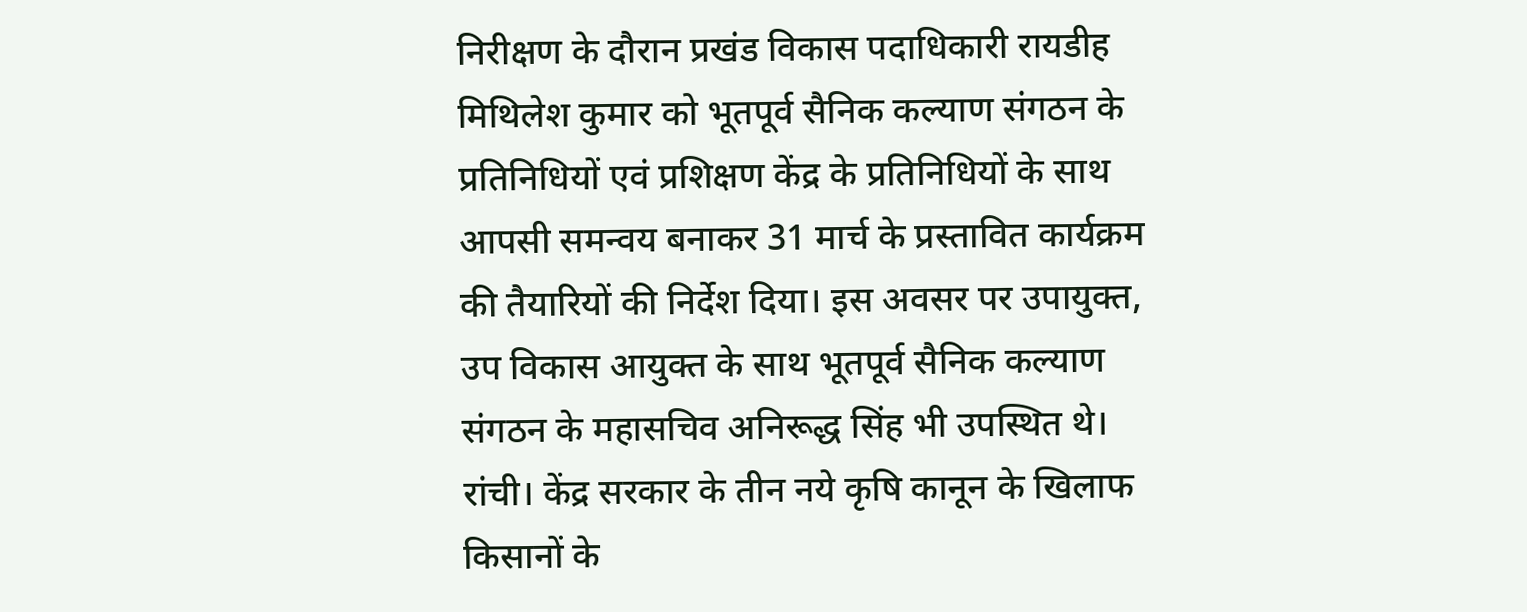निरीक्षण के दौरान प्रखंड विकास पदाधिकारी रायडीह मिथिलेश कुमार को भूतपूर्व सैनिक कल्याण संगठन के प्रतिनिधियों एवं प्रशिक्षण केंद्र के प्रतिनिधियों के साथ आपसी समन्वय बनाकर 31 मार्च के प्रस्तावित कार्यक्रम की तैयारियों की निर्देश दिया। इस अवसर पर उपायुक्त, उप विकास आयुक्त के साथ भूतपूर्व सैनिक कल्याण संगठन के महासचिव अनिरूद्ध सिंह भी उपस्थित थे।
रांची। केंद्र सरकार के तीन नये कृषि कानून के खिलाफ किसानों के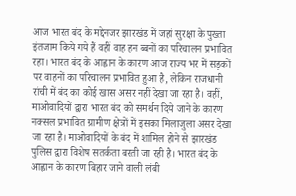आज भारत बंद के मद्देनजर झारखंड में जहां सुरक्षा के पुख्ता इंतजाम किये गये हैं वहीं वाह हन ब्बनों का परिचालन प्रभावित रहा। भारत बंद के आह्वान के कारण आज राज्य भर में सड़कों पर वाहनों का परिचालन प्रभावित हुआ है, लेकिन राजधानी रांची में बंद का कोई खास असर नहीं देखा जा रहा है। वहीं, माओवादियों द्वारा भारत बंद को समर्थन दिये जाने के कारण नक्सल प्रभावित ग्रामीण क्षेत्रों में इसका मिलाजुला असर देखा जा रहा है। माओवादियों के बंद में शामिल होने से झारखंड पुलिस द्वारा विशेष सतर्कता बरती जा रही है। भारत बंद के आह्वान के कारण बिहार जाने वाली लंबी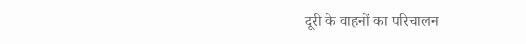दूरी के वाहनों का परिचालन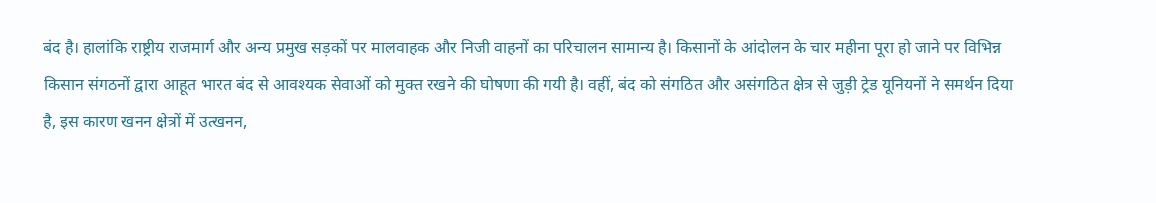बंद है। हालांकि राष्ट्रीय राजमार्ग और अन्य प्रमुख सड़कों पर मालवाहक और निजी वाहनों का परिचालन सामान्य है। किसानों के आंदोलन के चार महीना पूरा हो जाने पर विभिन्न किसान संगठनों द्वारा आहूत भारत बंद से आवश्यक सेवाओं को मुक्त रखने की घोषणा की गयी है। वहीं, बंद को संगठित और असंगठित क्षेत्र से जुड़ी ट्रेड यूनियनों ने समर्थन दिया है, इस कारण खनन क्षेत्रों में उत्खनन,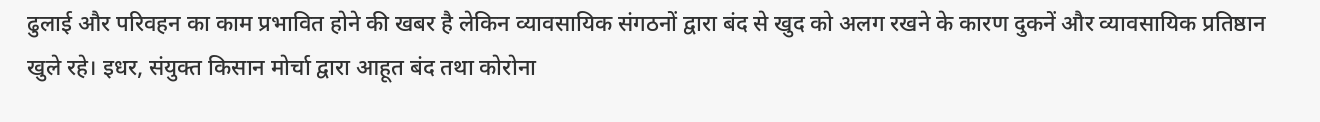ढुलाई और परिवहन का काम प्रभावित होने की खबर है लेकिन व्यावसायिक संगठनों द्वारा बंद से खुद को अलग रखने के कारण दुकनें और व्यावसायिक प्रतिष्ठान खुले रहे। इधर, संयुक्त किसान मोर्चा द्वारा आहूत बंद तथा कोरोना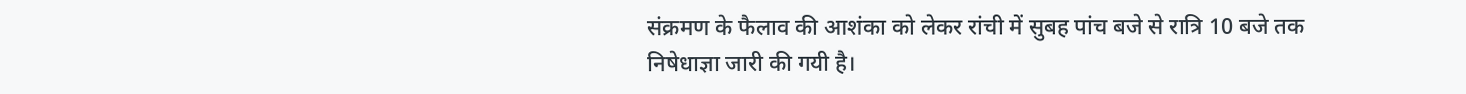संक्रमण के फैलाव की आशंका को लेकर रांची में सुबह पांच बजे से रात्रि 10 बजे तक निषेधाज्ञा जारी की गयी है।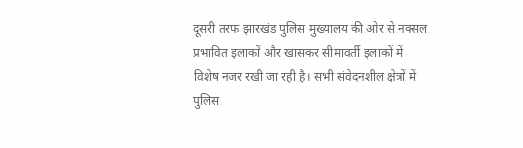दूसरी तरफ झारखंड पुलिस मुख्यालय की ओर से नक्सल प्रभावित इलाकों और खासकर सीमावर्ती इलाकों में विशेष नजर रखी जा रही है। सभी संवेदनशील क्षेत्रों में पुलिस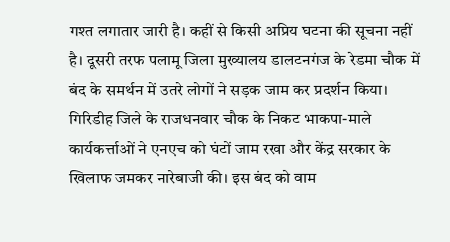गश्त लगातार जारी है। कहीं से किसी अप्रिय घटना की सूचना नहीं है। दूसरी तरफ पलामू जिला मुख्यालय डालटनगंज के रेडमा चौक में बंद के समर्थन में उतरे लोगों ने सड़क जाम कर प्रदर्शन किया। गिरिडीह जिले के राजधनवार चौक के निकट भाकपा-माले कार्यकर्त्ताओं ने एनएच को घंटों जाम रखा और केंद्र सरकार के खिलाफ जमकर नारेबाजी की। इस बंद को वाम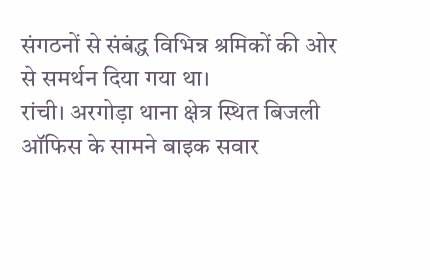संगठनों से संबंद्ध विभिन्न श्रमिकों की ओर से समर्थन दिया गया था।
रांची। अरगोड़ा थाना क्षेत्र स्थित बिजली ऑफिस के सामने बाइक सवार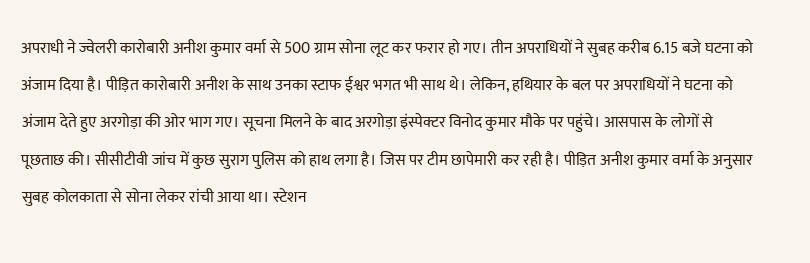अपराधी ने ज्वेलरी कारोबारी अनीश कुमार वर्मा से 500 ग्राम सोना लूट कर फरार हो गए। तीन अपराधियों ने सुबह करीब 6.15 बजे घटना को अंजाम दिया है। पीड़ित कारोबारी अनीश के साथ उनका स्टाफ ईश्वर भगत भी साथ थे। लेकिन, हथियार के बल पर अपराधियों ने घटना को अंजाम देते हुए अरगोड़ा की ओर भाग गए। सूचना मिलने के बाद अरगोड़ा इंस्पेक्टर विनोद कुमार मौके पर पहुंचे। आसपास के लोगों से पूछताछ की। सीसीटीवी जांच में कुछ सुराग पुलिस को हाथ लगा है। जिस पर टीम छापेमारी कर रही है। पीड़ित अनीश कुमार वर्मा के अनुसार सुबह कोलकाता से सोना लेकर रांची आया था। स्टेशन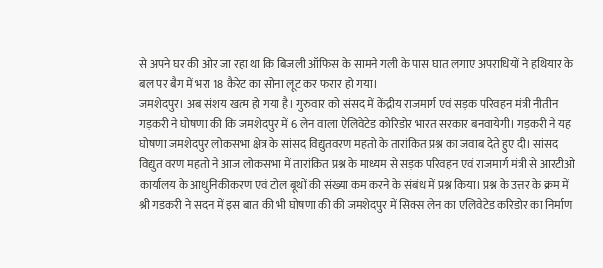से अपने घर की ओर जा रहा था कि बिजली ऑफिस के सामने गली के पास घात लगाए अपराधियों ने हथियार के बल पर बैग में भरा 18 कैरेट का सोना लूट कर फरार हो गया।
जमशेदपुर। अब संशय खत्म हो गया है। गुरुवार को संसद में केंद्रीय राजमार्ग एवं सड़क परिवहन मंत्री नीतीन गड़करी ने घोषणा की कि जमशेदपुर में 6 लेन वाला ऐलिवेटेड कोरिडोर भारत सरकार बनवायेगी। गड़करी ने यह घोषणा जमशेदपुर लोकसभा क्षेत्र के सांसद विद्युतवरण महतो के तारांकित प्रश्न का जवाब देते हुए दी। सांसद विद्युत वरण महतो ने आज लोकसभा में तारांकित प्रश्न के माध्यम से सड़क परिवहन एवं राजमार्ग मंत्री से आरटीओ कार्यालय के आधुनिकीकरण एवं टोल बूथों की संख्या कम करने के संबंध में प्रश्न किया। प्रश्न के उत्तर के क्रम में श्री गडकरी ने सदन में इस बात की भी घोषणा की की जमशेदपुर में सिक्स लेन का एलिवेटेड करिडोर का निर्माण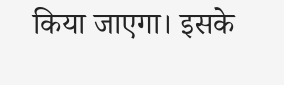किया जाएगा। इसके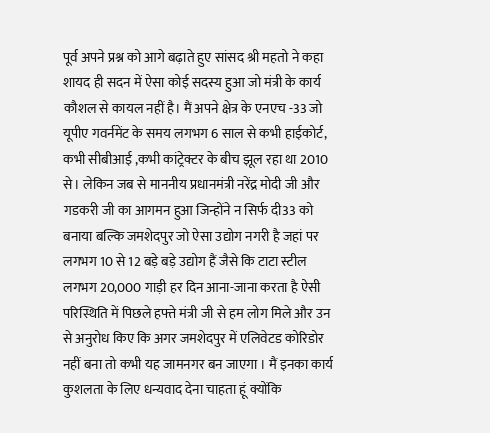पूर्व अपने प्रश्न को आगे बढ़ाते हुए सांसद श्री महतो ने कहा शायद ही सदन में ऐसा कोई सदस्य हुआ जो मंत्री के कार्य कौशल से कायल नहीं है। मैं अपने क्षेत्र के एनएच -33 जो यूपीए गवर्नमेंट के समय लगभग 6 साल से कभी हाईकोर्ट, कभी सीबीआई ,कभी कांट्रेक्टर के बीच झूल रहा था 2010 से। लेकिन जब से माननीय प्रधानमंत्री नरेंद्र मोदी जी और गडकरी जी का आगमन हुआ जिन्होंने न सिर्फ दी33 को बनाया बल्कि जमशेदपुर जो ऐसा उद्योग नगरी है जहां पर लगभग 10 से 12 बड़े बड़े उद्योग हैं जैसे कि टाटा स्टील लगभग 20,000 गाड़ी हर दिन आना-जाना करता है ऐसी परिस्थिति में पिछले हफ्ते मंत्री जी से हम लोग मिले और उन से अनुरोध किए कि अगर जमशेदपुर में एलिवेटड कोरिडोर नहीं बना तो कभी यह जामनगर बन जाएगा । मैं इनका कार्य कुशलता के लिए धन्यवाद देना चाहता हूं क्योंकि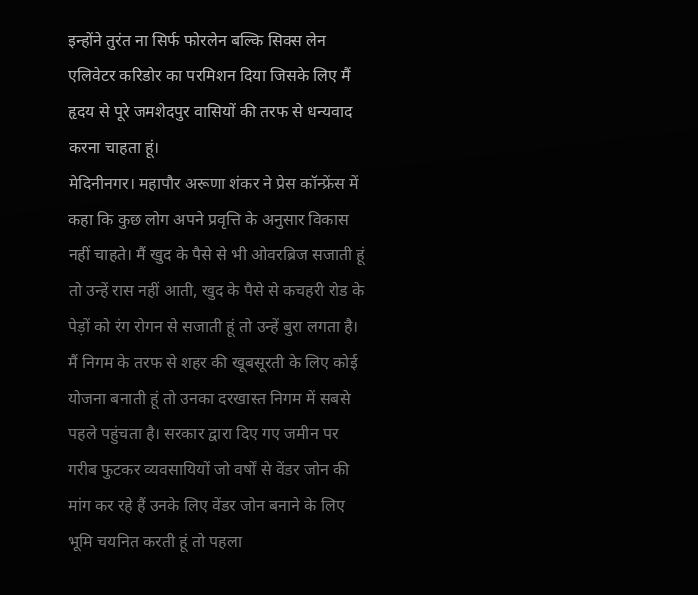इन्होंने तुरंत ना सिर्फ फोरलेन बल्कि सिक्स लेन एलिवेटर करिडोर का परमिशन दिया जिसके लिए मैं हृदय से पूरे जमशेदपुर वासियों की तरफ से धन्यवाद करना चाहता हूं।
मेदिनीनगर। महापौर अरूणा शंकर ने प्रेस कॉन्फ्रेंस में कहा कि कुछ लोग अपने प्रवृत्ति के अनुसार विकास नहीं चाहते। मैं खुद के पैसे से भी ओवरब्रिज सजाती हूं तो उन्हें रास नहीं आती, खुद के पैसे से कचहरी रोड के पेड़ों को रंग रोगन से सजाती हूं तो उन्हें बुरा लगता है। मैं निगम के तरफ से शहर की खूबसूरती के लिए कोई योजना बनाती हूं तो उनका दरखास्त निगम में सबसे पहले पहुंचता है। सरकार द्वारा दिए गए जमीन पर गरीब फुटकर व्यवसायियों जो वर्षों से वेंडर जोन की मांग कर रहे हैं उनके लिए वेंडर जोन बनाने के लिए भूमि चयनित करती हूं तो पहला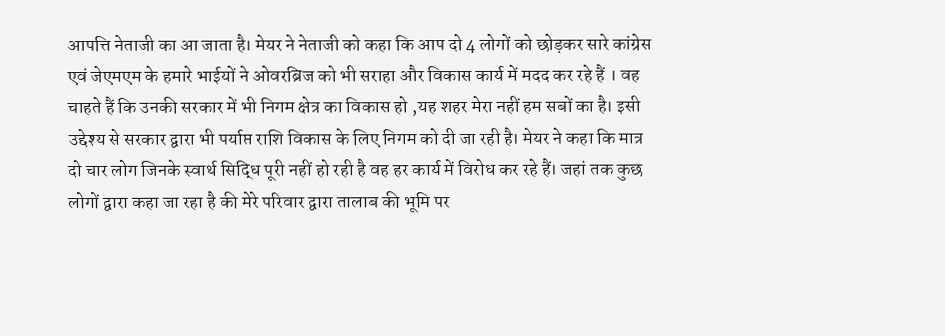आपत्ति नेताजी का आ जाता है। मेयर ने नेताजी को कहा कि आप दो 4 लोगों को छोड़कर सारे कांग्रेस एवं जेएमएम के हमारे भाईयों ने ओवरब्रिज को भी सराहा और विकास कार्य में मदद कर रहे हैं । वह चाहते हैं कि उनकी सरकार में भी निगम क्षेत्र का विकास हो ,यह शहर मेरा नहीं हम सबों का है। इसी उद्देश्य से सरकार द्वारा भी पर्याप्त राशि विकास के लिए निगम को दी जा रही है। मेयर ने कहा कि मात्र दो चार लोग जिनके स्वार्थ सिद्धि पूरी नहीं हो रही है वह हर कार्य में विरोध कर रहे हैं। जहां तक कुछ लोगों द्वारा कहा जा रहा है की मेरे परिवार द्वारा तालाब की भूमि पर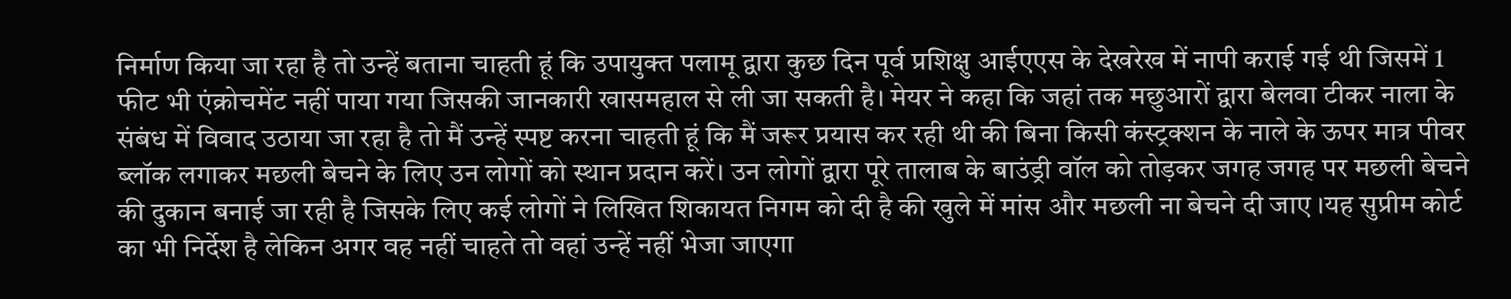निर्माण किया जा रहा है तो उन्हें बताना चाहती हूं कि उपायुक्त पलामू द्वारा कुछ दिन पूर्व प्रशिक्षु आईएएस के देखरेख में नापी कराई गई थी जिसमें 1 फीट भी एंक्रोचमेंट नहीं पाया गया जिसकी जानकारी खासमहाल से ली जा सकती है। मेयर ने कहा कि जहां तक मछुआरों द्वारा बेलवा टीकर नाला के संबंध में विवाद उठाया जा रहा है तो मैं उन्हें स्पष्ट करना चाहती हूं कि मैं जरूर प्रयास कर रही थी की बिना किसी कंस्ट्रक्शन के नाले के ऊपर मात्र पीवर ब्लॉक लगाकर मछली बेचने के लिए उन लोगों को स्थान प्रदान करें। उन लोगों द्वारा पूरे तालाब के बाउंड्री वॉल को तोड़कर जगह जगह पर मछली बेचने की दुकान बनाई जा रही है जिसके लिए कई लोगों ने लिखित शिकायत निगम को दी है की खुले में मांस और मछली ना बेचने दी जाए ।यह सुप्रीम कोर्ट का भी निर्देश है लेकिन अगर वह नहीं चाहते तो वहां उन्हें नहीं भेजा जाएगा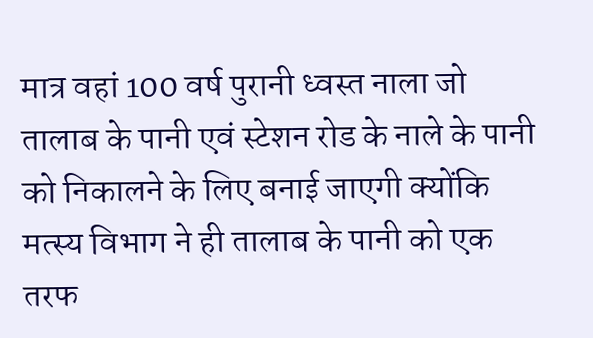मात्र वहां 100 वर्ष पुरानी ध्वस्त नाला जो तालाब के पानी एवं स्टेशन रोड के नाले के पानी को निकालने के लिए बनाई जाएगी क्योंकि मत्स्य विभाग ने ही तालाब के पानी को एक तरफ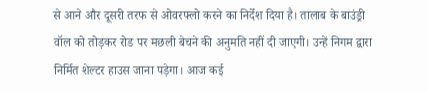से आने और दूसरी तरफ से ओवरफ्लो करने का निर्देश दिया है। तालाब के बाउंड्री वॉल को तोड़कर रोड पर मछली बेचने की अनुमति नहीं दी जाएगी। उन्हें निगम द्वारा निर्मित शेल्टर हाउस जाना पड़ेगा। आज कई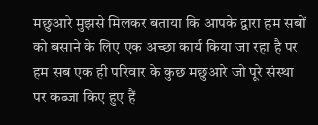मछुआरे मुझसे मिलकर बताया कि आपके द्वारा हम सबों को बसाने के लिए एक अच्छा कार्य किया जा रहा है पर हम सब एक ही परिवार के कुछ मछुआरे जो पूरे संस्था पर कब्जा किए हुए हैं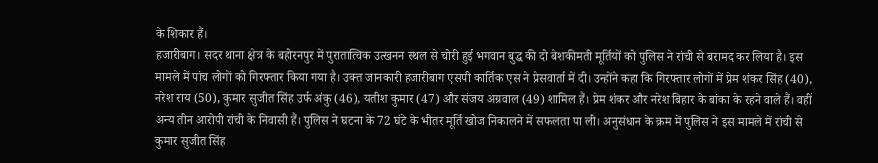के शिकार हैं।
हजारीबाग। सदर थाना क्षेत्र के बहोरनपुर में पुरातात्विक उत्खनन स्थल से चोरी हुई भगवान बुद्ध की दो बेशकीमती मूर्तियों को पुलिस ने रांची से बरामद कर लिया है। इस मामले में पांच लोगों को गिरफ्तार किया गया है। उक्त जानकारी हजारीबाग एसपी कार्तिक एस ने प्रेसवार्ता में दी। उन्होंने कहा कि गिरफ्तार लोगों में प्रेम शंकर सिंह (40), नरेश राय (50), कुमार सुजीत सिंह उर्फ अंकु (46), यतीश कुमार (47) और संजय अग्रवाल (49) शामिल हैं। प्रेम शंकर और नरेश बिहार के बांका के रहने वाले हैं। वहीं अन्य तीन आरोपी रांची के निवासी हैं। पुलिस ने घटना के 72 घंटे के भीतर मूर्ति खोज निकालने में सफलता पा ली। अनुसंधान के क्रम में पुलिस ने इस मामले में रांची से कुमार सुजीत सिंह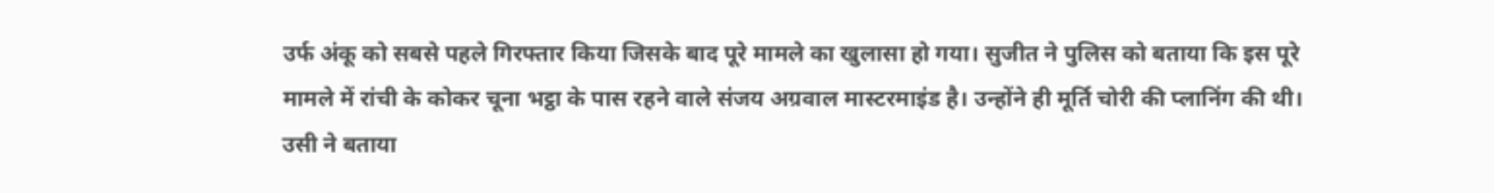उर्फ अंकू को सबसे पहले गिरफ्तार किया जिसके बाद पूरे मामले का खुलासा हो गया। सुजीत ने पुलिस को बताया कि इस पूरे मामले में रांची के कोकर चूना भट्ठा के पास रहने वाले संजय अग्रवाल मास्टरमाइंड है। उन्होंने ही मूर्ति चोरी की प्लानिंग की थी। उसी ने बताया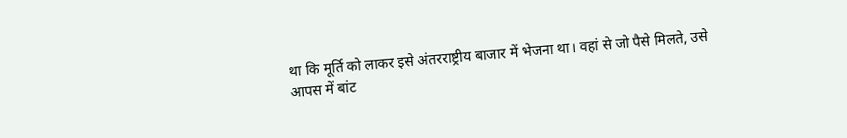था कि मूर्ति को लाकर इसे अंतरराष्ट्रीय बाजार में भेजना था। वहां से जो पैसे मिलते, उसे आपस में बांट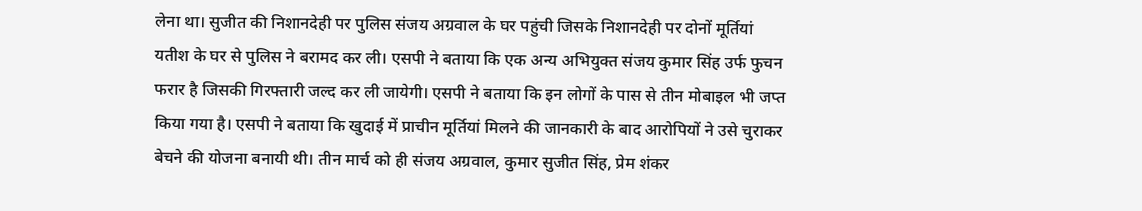लेना था। सुजीत की निशानदेही पर पुलिस संजय अग्रवाल के घर पहुंची जिसके निशानदेही पर दोनों मूर्तियां यतीश के घर से पुलिस ने बरामद कर ली। एसपी ने बताया कि एक अन्य अभियुक्त संजय कुमार सिंह उर्फ फुचन फरार है जिसकी गिरफ्तारी जल्द कर ली जायेगी। एसपी ने बताया कि इन लोगों के पास से तीन मोबाइल भी जप्त किया गया है। एसपी ने बताया कि खुदाई में प्राचीन मूर्तियां मिलने की जानकारी के बाद आरोपियों ने उसे चुराकर बेचने की योजना बनायी थी। तीन मार्च को ही संजय अग्रवाल, कुमार सुजीत सिंह, प्रेम शंकर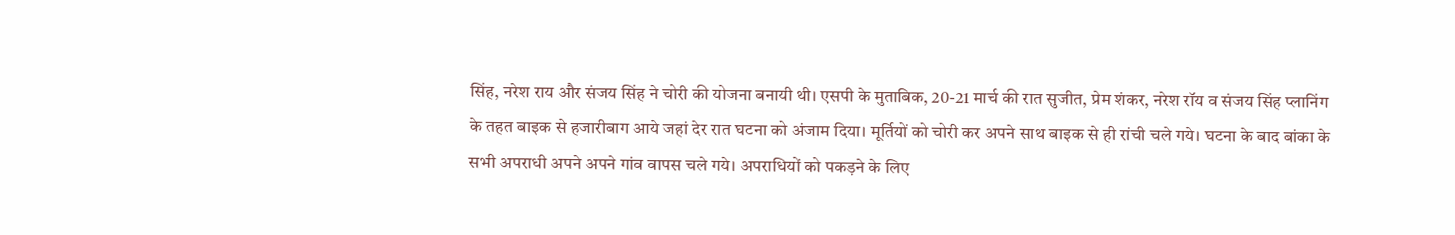सिंह, नरेश राय और संजय सिंह ने चोरी की योजना बनायी थी। एसपी के मुताबिक, 20-21 मार्च की रात सुजीत, प्रेम शंकर, नरेश रॉय व संजय सिंह प्लानिंग के तहत बाइक से हजारीबाग आये जहां देर रात घटना को अंजाम दिया। मूर्तियों को चोरी कर अपने साथ बाइक से ही रांची चले गये। घटना के बाद बांका के सभी अपराधी अपने अपने गांव वापस चले गये। अपराधियों को पकड़ने के लिए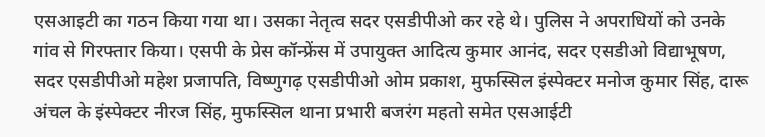एसआइटी का गठन किया गया था। उसका नेतृत्व सदर एसडीपीओ कर रहे थे। पुलिस ने अपराधियों को उनके गांव से गिरफ्तार किया। एसपी के प्रेस कॉन्फ्रेंस में उपायुक्त आदित्य कुमार आनंद, सदर एसडीओ विद्याभूषण, सदर एसडीपीओ महेश प्रजापति, विष्णुगढ़ एसडीपीओ ओम प्रकाश, मुफस्सिल इंस्पेक्टर मनोज कुमार सिंह, दारू अंचल के इंस्पेक्टर नीरज सिंह, मुफस्सिल थाना प्रभारी बजरंग महतो समेत एसआईटी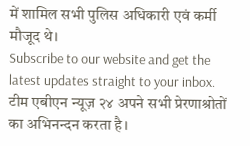में शामिल सभी पुलिस अधिकारी एवं कर्मी मौजूद थे।
Subscribe to our website and get the latest updates straight to your inbox.
टीम एबीएन न्यूज़ २४ अपने सभी प्रेरणाश्रोतों का अभिनन्दन करता है।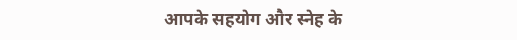आपके सहयोग और स्नेह के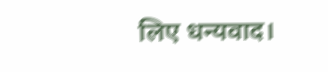लिए धन्यवाद।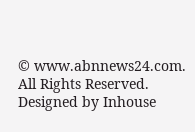© www.abnnews24.com. All Rights Reserved. Designed by Inhouse